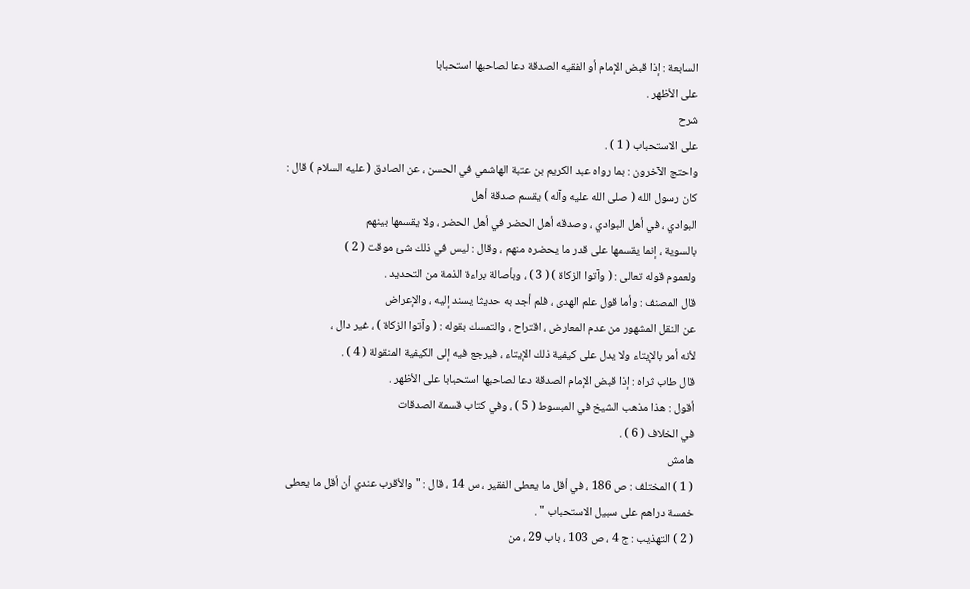السابعة : إذا قبض الإمام أو الفقيه الصدقة دعا لصاحبها استحبابا
على الأظهر .
شرح
على الاستحباب ( 1 ) .
واحتج الآخرون : بما رواه عبد الكريم بن عتبة الهاشمي في الحسن ، عن الصادق ( عليه السلام ) قال : كان رسول الله ( صلى الله عليه وآله ) يقسم صدقة أهل
البوادي ، في أهل البوادي ، وصدقه أهل الحضر في أهل الحضر ، ولا يقسمها بينهم
بالسوية ، إنما يقسمها على قدر ما يحضره منهم ، وقال : ليس في ذلك شئ موقت ( 2 )
ولعموم قوله تعالى : ( وآتوا الزكاة ) ( 3 ) ، وبأصالة براءة الذمة من التحديد .
قال المصنف : وأما قول علم الهدى ، فلم أجد به حديثا يسند إليه ، والإعراض
عن النقل المشهور من عدم المعارض ، اقتراح ، والتمسك بقوله : ( وآتوا الزكاة ) ، غير دال ،
لأنه أمر بالإيتاء ولا يدل على كيفية ذلك الإيتاء ، فيرجع فيه إلى الكيفية المنقولة ( 4 ) .
قال طاب ثراه : إذا قبض الإمام الصدقة دعا لصاحبها استحبابا على الأظهر .
أقول : هذا مذهب الشيخ في المبسوط ( 5 ) ، وفي كتاب قسمة الصدقات
في الخلاف ( 6 ) .
هامش
( 1 ) المختلف : ص 186 ، في أقل ما يعطى الفقير ، س 14 ، قال : " والأقرب عندي أن أقل ما يعطى
خمسة دراهم على سبيل الاستحباب " .
( 2 ) التهذيب : ج 4 ، ص 103 ، باب 29 ، من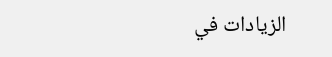الزيادات في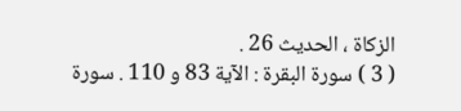الزكاة ، الحديث 26 .
( 3 ) سورة البقرة : الآية 83 و 110 . سورة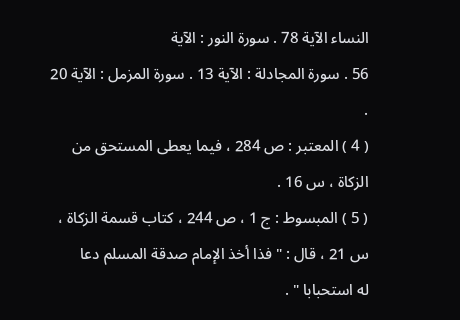النساء الآية 78 . سورة النور : الآية
56 . سورة المجادلة : الآية 13 . سورة المزمل : الآية 20 .
( 4 ) المعتبر : ص 284 ، فيما يعطى المستحق من الزكاة ، س 16 .
( 5 ) المبسوط : ج 1 ، ص 244 ، كتاب قسمة الزكاة ، س 21 ، قال : " فذا أخذ الإمام صدقة المسلم دعا
له استحبابا " .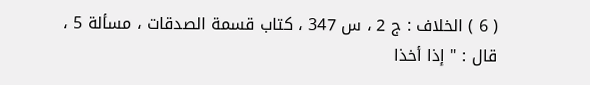( 6 ) الخلاف : ج 2 ، س 347 ، كتاب قسمة الصدقات ، مسألة 5 ، قال : " إذا أخذا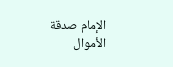الإمام صدقة
الأموال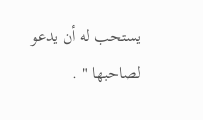يستحب له أن يدعو لصاحبها " .